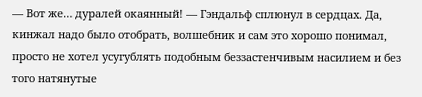— Вот же… дуралей окаянный! — Гэндальф сплюнул в сердцах. Да, кинжал надо было отобрать, волшебник и сам это хорошо понимал, просто не хотел усугублять подобным беззастенчивым насилием и без того натянутые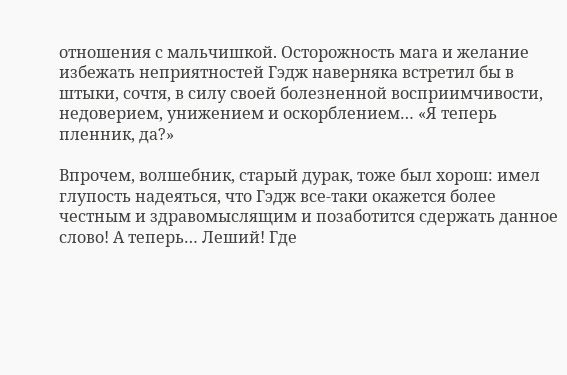отношения с мальчишкой. Осторожность мага и желание избежать неприятностей Гэдж наверняка встретил бы в штыки, сочтя, в силу своей болезненной восприимчивости, недоверием, унижением и оскорблением… «Я теперь пленник, да?»

Впрочем, волшебник, старый дурак, тоже был хорош: имел глупость надеяться, что Гэдж все-таки окажется более честным и здравомыслящим и позаботится сдержать данное слово! А теперь… Леший! Где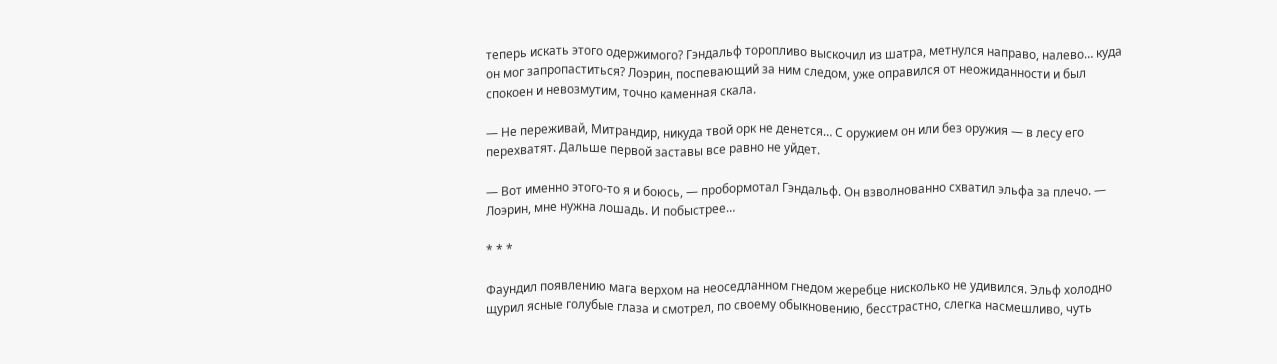теперь искать этого одержимого? Гэндальф торопливо выскочил из шатра, метнулся направо, налево… куда он мог запропаститься? Лоэрин, поспевающий за ним следом, уже оправился от неожиданности и был спокоен и невозмутим, точно каменная скала.

— Не переживай, Митрандир, никуда твой орк не денется… С оружием он или без оружия — в лесу его перехватят. Дальше первой заставы все равно не уйдет.

— Вот именно этого-то я и боюсь, — пробормотал Гэндальф. Он взволнованно схватил эльфа за плечо. — Лоэрин, мне нужна лошадь. И побыстрее…

* * *

Фаундил появлению мага верхом на неоседланном гнедом жеребце нисколько не удивился. Эльф холодно щурил ясные голубые глаза и смотрел, по своему обыкновению, бесстрастно, слегка насмешливо, чуть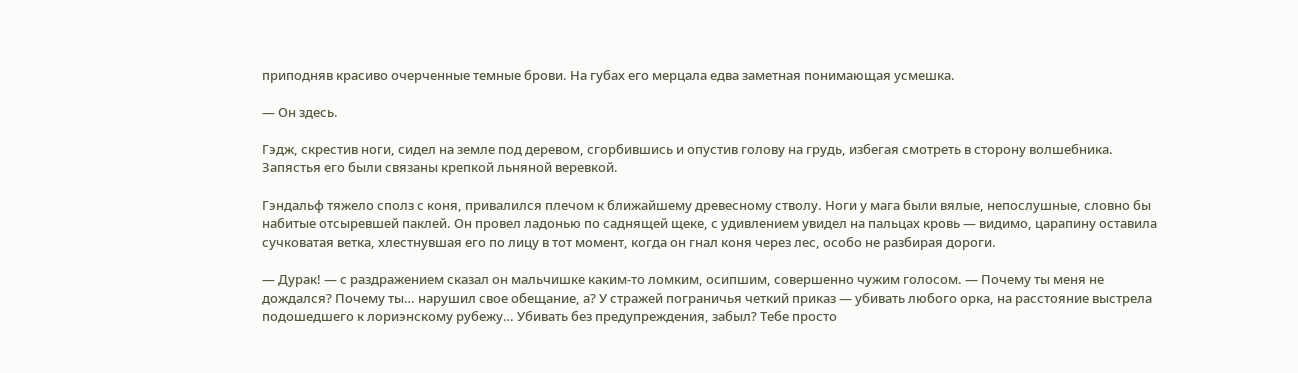приподняв красиво очерченные темные брови. На губах его мерцала едва заметная понимающая усмешка.

— Он здесь.

Гэдж, скрестив ноги, сидел на земле под деревом, сгорбившись и опустив голову на грудь, избегая смотреть в сторону волшебника. Запястья его были связаны крепкой льняной веревкой.

Гэндальф тяжело сполз с коня, привалился плечом к ближайшему древесному стволу. Ноги у мага были вялые, непослушные, словно бы набитые отсыревшей паклей. Он провел ладонью по саднящей щеке, с удивлением увидел на пальцах кровь — видимо, царапину оставила сучковатая ветка, хлестнувшая его по лицу в тот момент, когда он гнал коня через лес, особо не разбирая дороги.

— Дурак! — с раздражением сказал он мальчишке каким-то ломким, осипшим, совершенно чужим голосом. — Почему ты меня не дождался? Почему ты… нарушил свое обещание, а? У стражей пограничья четкий приказ — убивать любого орка, на расстояние выстрела подошедшего к лориэнскому рубежу… Убивать без предупреждения, забыл? Тебе просто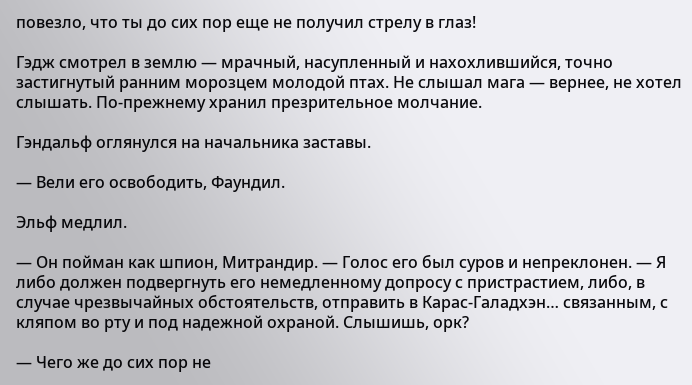повезло, что ты до сих пор еще не получил стрелу в глаз!

Гэдж смотрел в землю — мрачный, насупленный и нахохлившийся, точно застигнутый ранним морозцем молодой птах. Не слышал мага — вернее, не хотел слышать. По-прежнему хранил презрительное молчание.

Гэндальф оглянулся на начальника заставы.

— Вели его освободить, Фаундил.

Эльф медлил.

— Он пойман как шпион, Митрандир. — Голос его был суров и непреклонен. — Я либо должен подвергнуть его немедленному допросу с пристрастием, либо, в случае чрезвычайных обстоятельств, отправить в Карас-Галадхэн… связанным, с кляпом во рту и под надежной охраной. Слышишь, орк?

— Чего же до сих пор не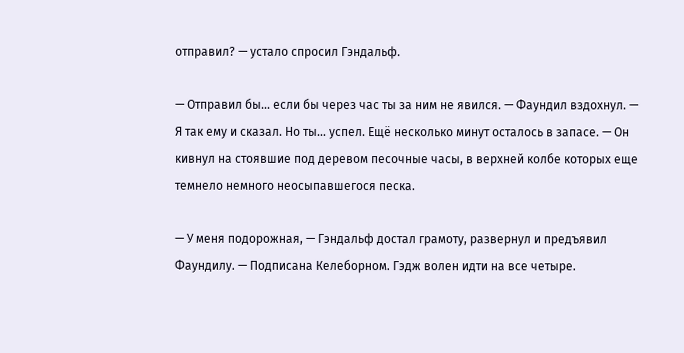отправил? — устало спросил Гэндальф.

— Отправил бы… если бы через час ты за ним не явился. — Фаундил вздохнул. — Я так ему и сказал. Но ты… успел. Ещё несколько минут осталось в запасе. — Он кивнул на стоявшие под деревом песочные часы, в верхней колбе которых еще темнело немного неосыпавшегося песка.

— У меня подорожная, — Гэндальф достал грамоту, развернул и предъявил Фаундилу. — Подписана Келеборном. Гэдж волен идти на все четыре.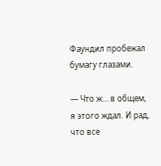Фаундил пробежал бумагу глазами.

— Что ж… в общем, я этого ждал. И рад, что все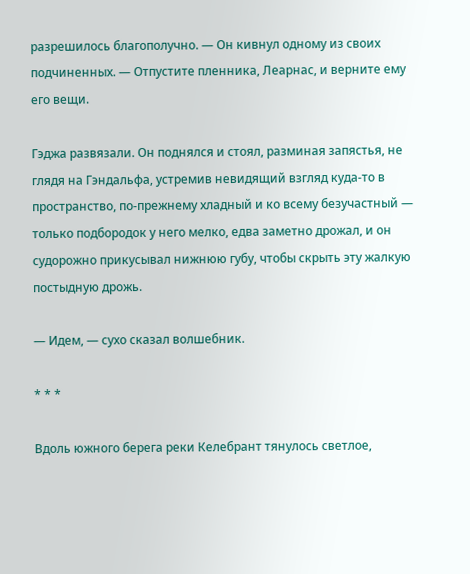разрешилось благополучно. — Он кивнул одному из своих подчиненных. — Отпустите пленника, Леарнас, и верните ему его вещи.

Гэджа развязали. Он поднялся и стоял, разминая запястья, не глядя на Гэндальфа, устремив невидящий взгляд куда-то в пространство, по-прежнему хладный и ко всему безучастный — только подбородок у него мелко, едва заметно дрожал, и он судорожно прикусывал нижнюю губу, чтобы скрыть эту жалкую постыдную дрожь.

— Идем, — сухо сказал волшебник.

* * *

Вдоль южного берега реки Келебрант тянулось светлое,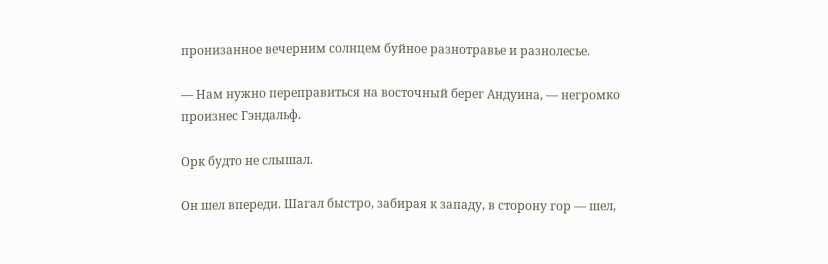пронизанное вечерним солнцем буйное разнотравье и разнолесье.

— Нам нужно переправиться на восточный берег Андуина, — негромко произнес Гэндальф.

Орк будто не слышал.

Он шел впереди. Шагал быстро, забирая к западу, в сторону гор — шел,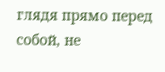глядя прямо перед собой, не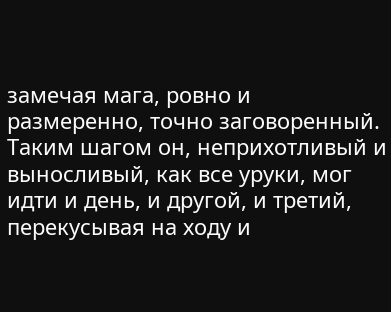замечая мага, ровно и размеренно, точно заговоренный. Таким шагом он, неприхотливый и выносливый, как все уруки, мог идти и день, и другой, и третий, перекусывая на ходу и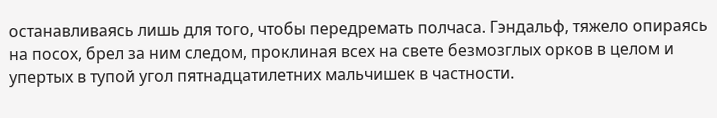останавливаясь лишь для того, чтобы передремать полчаса. Гэндальф, тяжело опираясь на посох, брел за ним следом, проклиная всех на свете безмозглых орков в целом и упертых в тупой угол пятнадцатилетних мальчишек в частности.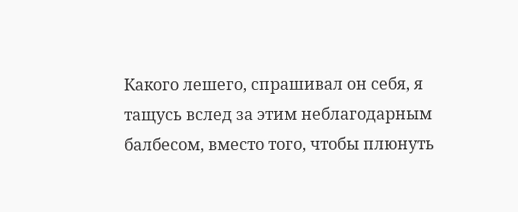Какого лешего, спрашивал он себя, я тащусь вслед за этим неблагодарным балбесом, вместо того, чтобы плюнуть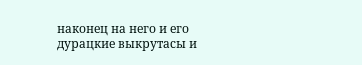наконец на него и его дурацкие выкрутасы и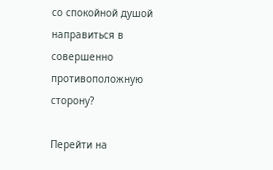со спокойной душой направиться в совершенно противоположную сторону?

Перейти на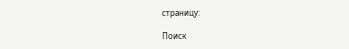страницу:

Поиск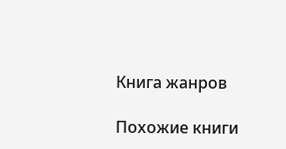Книга жанров

Похожие книги